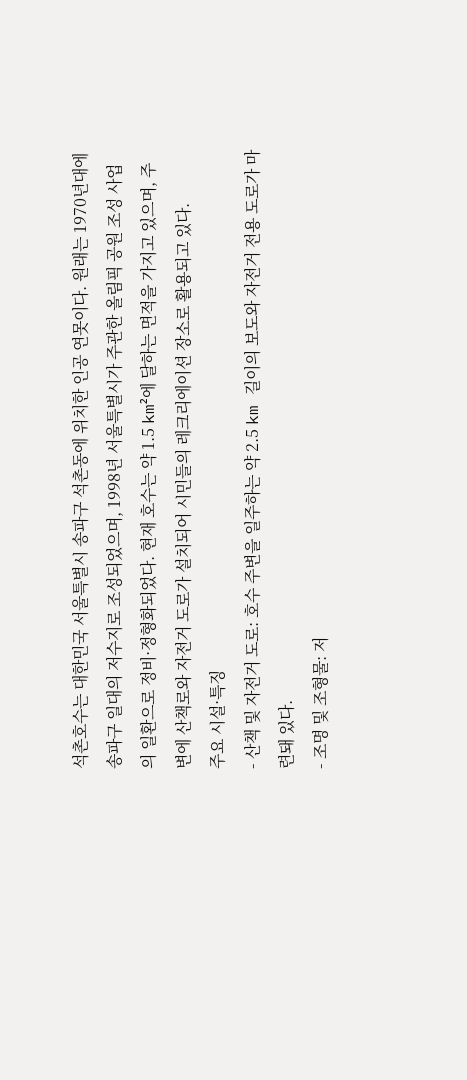석촌호수는 대한민국 서울특별시 송파구 석촌동에 위치한 인공 연못이다. 원래는 1970년대에 송파구 일대의 저수지로 조성되었으며, 1998년 서울특별시가 주관한 올림픽 공원 조성 사업의 일환으로 정비·정형화되었다. 현재 호수는 약 1.5 km²에 달하는 면적을 가지고 있으며, 주변에 산책로와 자전거 도로가 설치되어 시민들의 레크리에이션 장소로 활용되고 있다.
주요 시설·특징
- 산책 및 자전거 도로: 호수 주변을 일주하는 약 2.5 km 길이의 보도와 자전거 전용 도로가 마련돼 있다.
- 조명 및 조형물: 저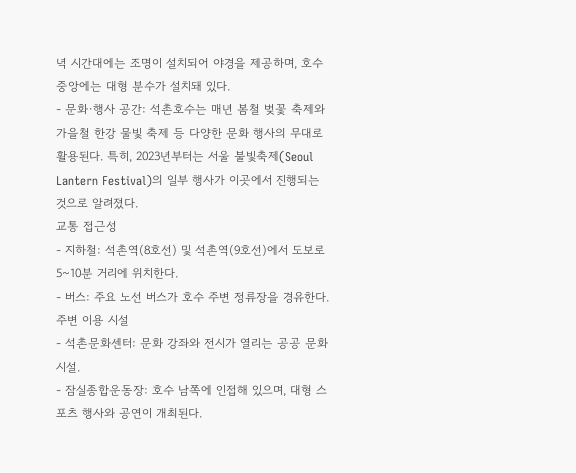녁 시간대에는 조명이 설치되어 야경을 제공하며, 호수 중앙에는 대형 분수가 설치돼 있다.
- 문화·행사 공간: 석촌호수는 매년 봄철 벚꽃 축제와 가을철 한강 물빛 축제 등 다양한 문화 행사의 무대로 활용된다. 특히, 2023년부터는 서울 불빛축제(Seoul Lantern Festival)의 일부 행사가 이곳에서 진행되는 것으로 알려졌다.
교통 접근성
- 지하철: 석촌역(8호선) 및 석촌역(9호선)에서 도보로 5~10분 거리에 위치한다.
- 버스: 주요 노선 버스가 호수 주변 정류장을 경유한다.
주변 이용 시설
- 석촌문화센터: 문화 강좌와 전시가 열리는 공공 문화 시설.
- 잠실종합운동장: 호수 남쪽에 인접해 있으며, 대형 스포츠 행사와 공연이 개최된다.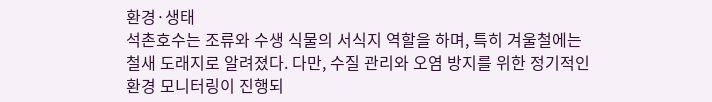환경·생태
석촌호수는 조류와 수생 식물의 서식지 역할을 하며, 특히 겨울철에는 철새 도래지로 알려졌다. 다만, 수질 관리와 오염 방지를 위한 정기적인 환경 모니터링이 진행되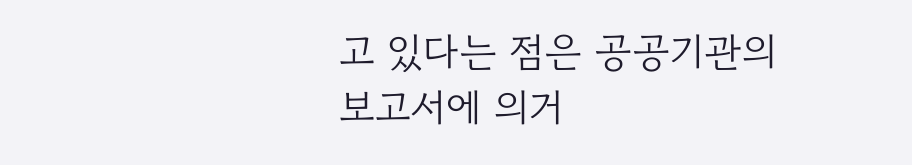고 있다는 점은 공공기관의 보고서에 의거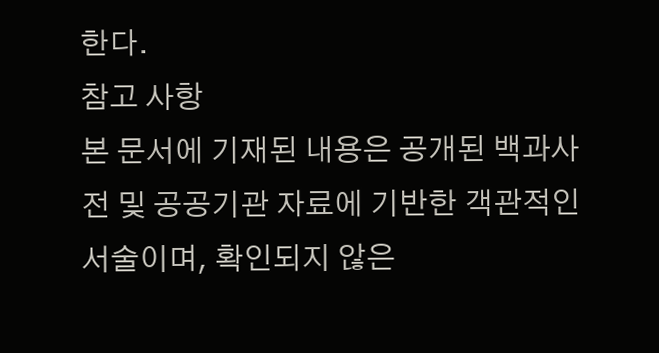한다.
참고 사항
본 문서에 기재된 내용은 공개된 백과사전 및 공공기관 자료에 기반한 객관적인 서술이며, 확인되지 않은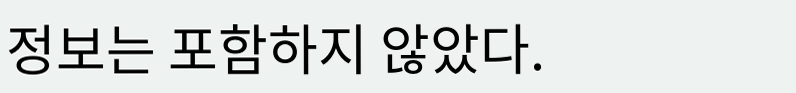정보는 포함하지 않았다.